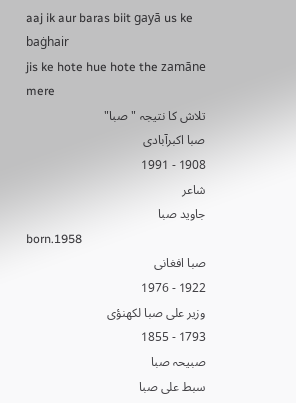aaj ik aur baras biit gayā us ke baġhair
jis ke hote hue hote the zamāne mere
تلاش کا نتیجہ "صبا"
صبا اکبرآبادی
1908 - 1991
شاعر
جاوید صبا
born.1958
صبا افغانی
1922 - 1976
وزیر علی صبا لکھنؤی
1793 - 1855
صبیحہ صبا
سبط علی صبا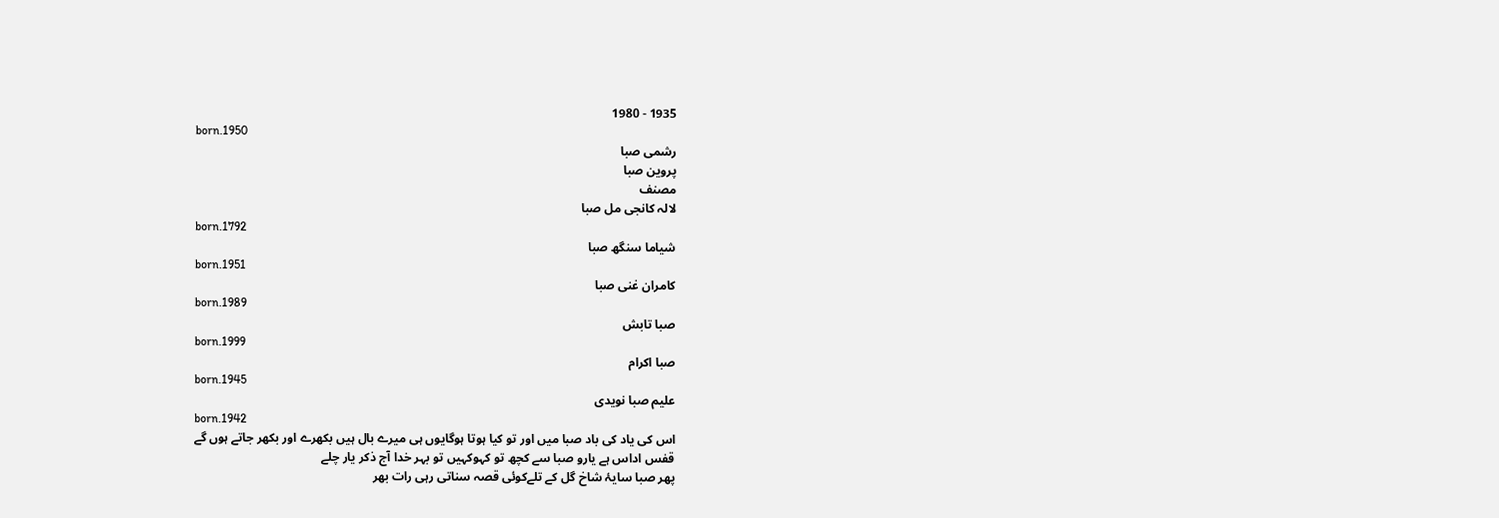1935 - 1980
born.1950
رشمی صبا
پروین صبا
مصنف
لالہ کانجی مل صبا
born.1792
شیاما سنگھ صبا
born.1951
کامران غنی صبا
born.1989
صبا تابش
born.1999
صبا اکرام
born.1945
علیم صبا نویدی
born.1942
اس کی یاد کی باد صبا میں اور تو کیا ہوتا ہوگایوں ہی میرے بال ہیں بکھرے اور بکھر جاتے ہوں گے
قفس اداس ہے یارو صبا سے کچھ تو کہوکہیں تو بہر خدا آج ذکر یار چلے
پھر صبا سایۂ شاخ گل کے تلےکوئی قصہ سناتی رہی رات بھر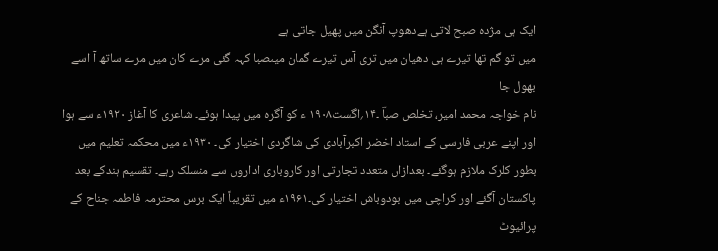ایک ہی مژدہ صبح لاتی ہےدھوپ آنگن میں پھیل جاتی ہے
میں تو گم تھا تیرے ہی دھیان میں تری آس تیرے گمان میںصبا کہہ گئی مرے کان میں مرے ساتھ آ اسے بھول جا
نام خواجہ محمد امیر، تخلص صباؔ ۔۱۴؍اگست۱۹۰۸ ء کو آگرہ میں پیدا ہوئے۔ شاعری کا آغاز ۱۹۲۰ء سے ہوا اور اپنے عربی فارسی کے استاد اخضر اکبرآبادی کی شاگردی اختیار کی۔ ۱۹۳۰ء میں محکمہ تعلیم میں بطور کلرک ملازم ہوگئے۔ بعدازاں متعدد تجارتی اور کاروباری اداروں سے منسلک رہے۔ تقسیم ہندکے بعد پاکستان آگئے اور کراچی میں بودوباش اختیار کی۔۱۹۶۱ء میں تقریباً ایک برس محترمہ فاطمہ جناح کے پرائیوٹ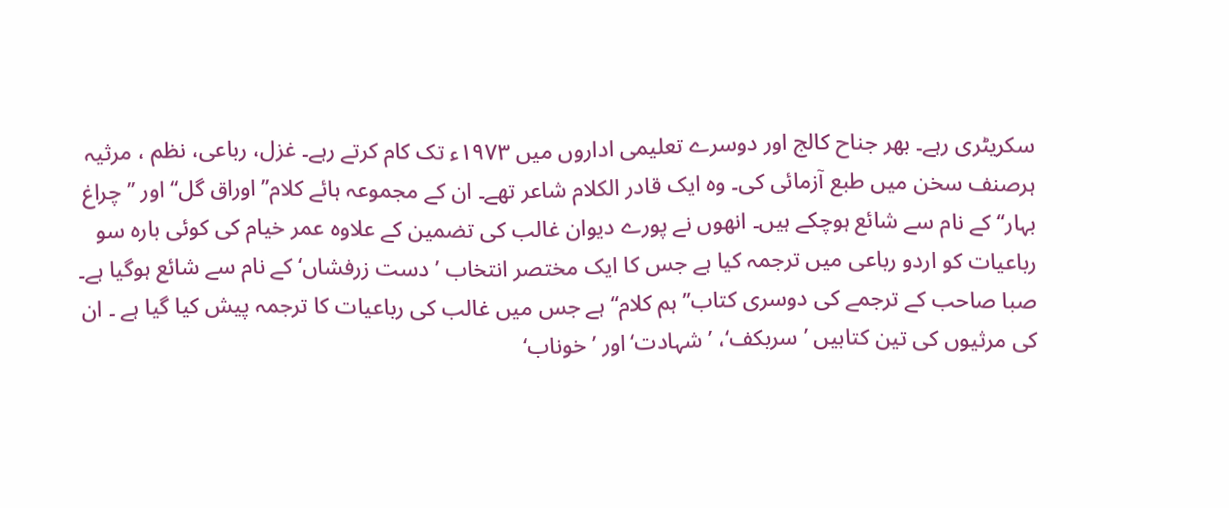سکریٹری رہے۔ بھر جناح کالج اور دوسرے تعلیمی اداروں میں ۱۹۷۳ء تک کام کرتے رہے۔ غزل، رباعی، نظم ، مرثیہ ہرصنف سخن میں طبع آزمائی کی۔ وہ ایک قادر الکلام شاعر تھے۔ ان کے مجموعہ ہائے کلام’’اوراق گل‘‘ اور ’’چراغ بہار‘‘ کے نام سے شائع ہوچکے ہیں۔ انھوں نے پورے دیوان غالب کی تضمین کے علاوہ عمر خیام کی کوئی بارہ سو رباعیات کو اردو رباعی میں ترجمہ کیا ہے جس کا ایک مختصر انتخاب ’دست زرفشاں‘ کے نام سے شائع ہوگیا ہے۔ صبا صاحب کے ترجمے کی دوسری کتاب’’ہم کلام‘‘ ہے جس میں غالب کی رباعیات کا ترجمہ پیش کیا گیا ہے ۔ ان کی مرثیوں کی تین کتابیں ’سربکف‘، ’شہادت‘اور ’خوناب‘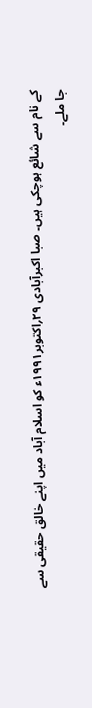کے نام سے شائع ہوچکی ہیں۔ صبا اکبرآبادی ۲۹؍اکتوبر۱۹۹۱ء کو اسلام آباد میں اپنے خالق حقیقی سے جا ملے۔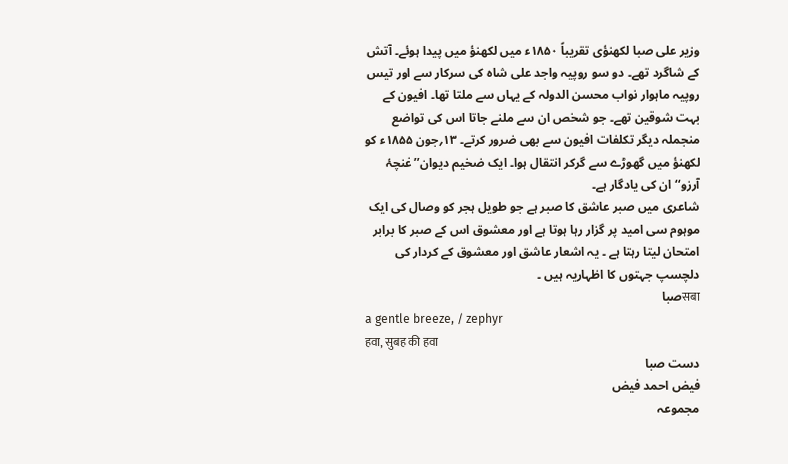وزیر علی صبا لکھنؤی تقریباً ۱۸۵۰ء میں لکھنؤ میں پیدا ہوئے۔ آتش کے شاگرد تھے۔ دو سو روپیہ واجد علی شاہ کی سرکار سے اور تیس روپیہ ماہوار نواب محسن الدولہ کے یہاں سے ملتا تھا۔ افیون کے بہت شوقین تھے۔ جو شخص ان سے ملنے جاتا اس کی تواضع منجملہ دیگر تکلفات افیون سے بھی ضرور کرتے۔ ۱۳؍جون ۱۸۵۵ء کو لکھنؤ میں گھوڑے سے گرکر انتقال ہوا۔ ایک ضخیم دیوان’’غنچۂ آرزو‘‘ ان کی یادگار ہے۔
شاعری میں صبر عاشق کا صبر ہے جو طویل ہجر کو وصال کی ایک موہوم سی امید پر گزار رہا ہوتا ہے اور معشوق اس کے صبر کا برابر امتحان لیتا رہتا ہے ۔ یہ اشعار عاشق اور معشوق کے کردار کی دلچسپ جہتوں کا اظہاریہ ہیں ۔
सबाصبا
a gentle breeze, / zephyr
हवा, सुबह की हवा
دست صبا
فیض احمد فیض
مجموعہ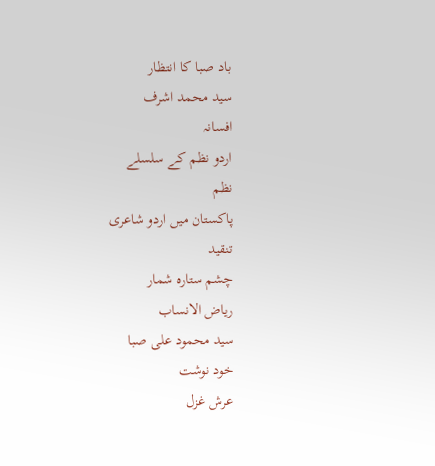باد صبا کا انتظار
سید محمد اشرف
افسانہ
اردو نظم کے سلسلے
نظم
پاکستان میں اردو شاعری
تنقید
چشم ستارہ شمار
ریاض الانساب
سید محمود علی صبا
خود نوشت
عرش غزل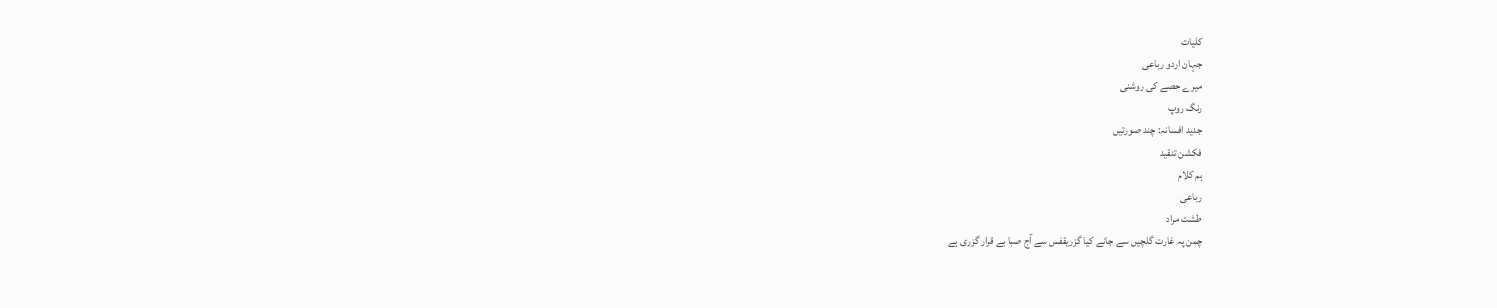کلیات
جہان اردو رباعی
میرے حصے کی روشنی
رنگ روپ
جدید افسانہ: چند صورتیں
فکشن تنقید
ہم کلام
رباعی
طشت مراد
چمن پہ غارت گلچیں سے جانے کیا گزریقفس سے آج صبا بے قرار گزری ہے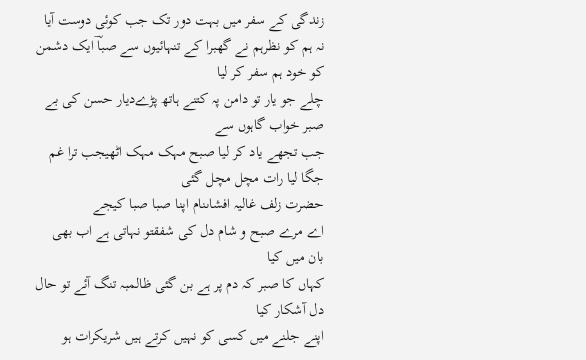زندگی کے سفر میں بہت دور تک جب کوئی دوست آیا نہ ہم کو نظرہم نے گھبرا کے تنہائیوں سے صباؔ ایک دشمن کو خود ہم سفر کر لیا
چلے جو یار تو دامن پہ کتنے ہاتھ پڑےدیار حسن کی بے صبر خواب گاہوں سے
جب تجھے یاد کر لیا صبح مہک مہک اٹھیجب ترا غم جگا لیا رات مچل مچل گئی
حضرت زلف غالیہ افشاںنام اپنا صبا صبا کیجے
اے مرے صبح و شام دل کی شفقتو نہاتی ہے اب بھی بان میں کیا
کہاں کا صبر کہ دم پر ہے بن گئی ظالمبہ تنگ آئے تو حال دل آشکار کیا
اپنے جلنے میں کسی کو نہیں کرتے ہیں شریکرات ہو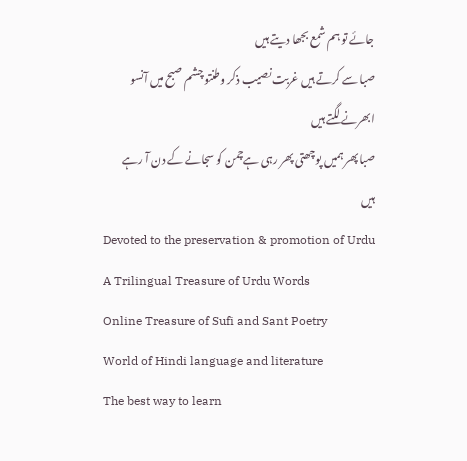جائے تو ہم شمع بجھا دیتے ہیں
صبا سے کرتے ہیں غربت نصیب ذکر وطنتو چشم صبح میں آنسو ابھرنے لگتے ہیں
صبا پھر ہمیں پوچھتی پھر رہی ہےچمن کو سجانے کے دن آ رہے ہیں
Devoted to the preservation & promotion of Urdu
A Trilingual Treasure of Urdu Words
Online Treasure of Sufi and Sant Poetry
World of Hindi language and literature
The best way to learn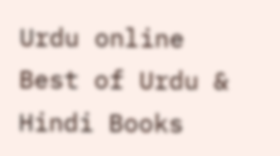Urdu online
Best of Urdu & Hindi Books